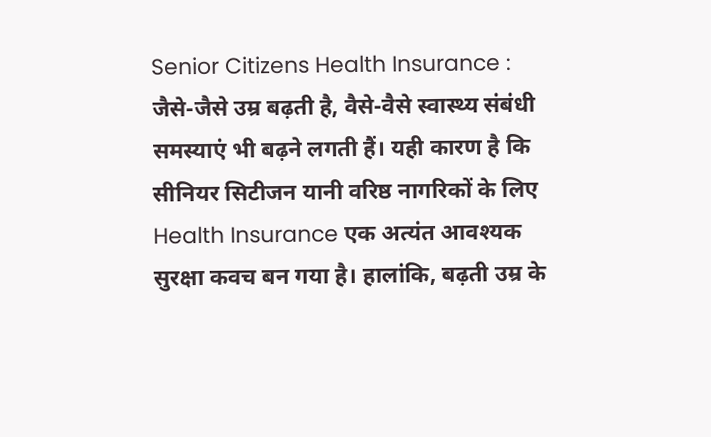Senior Citizens Health Insurance : जैसे-जैसे उम्र बढ़ती है, वैसे-वैसे स्वास्थ्य संबंधी समस्याएं भी बढ़ने लगती हैं। यही कारण है कि सीनियर सिटीजन यानी वरिष्ठ नागरिकों के लिए Health Insurance एक अत्यंत आवश्यक सुरक्षा कवच बन गया है। हालांकि, बढ़ती उम्र के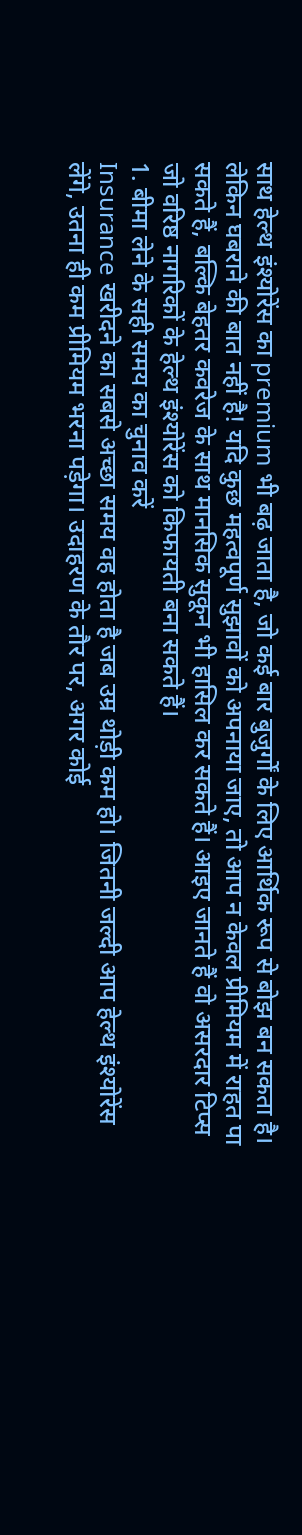साथ हेल्थ इंश्योरेंस का premium भी बढ़ जाता है, जो कई बार बुजुर्गों के लिए आर्थिक रूप से बोझ बन सकता है। लेकिन घबराने की बात नहीं है! यदि कुछ महत्वपूर्ण सुझावों को अपनाया जाए, तो आप न केवल प्रीमियम में राहत पा सकते हैं, बल्कि बेहतर कवरेज के साथ मानसिक सुकून भी हासिल कर सकते हैं। आइए जानते हैं वो असरदार टिप्स जो वरिष्ठ नागरिकों के हेल्थ इंश्योरेंस को किफायती बना सकते हैं।
1. बीमा लेने के सही समय का चुनाव करें
Insurance खरीदने का सबसे अच्छा समय वह होता है जब उम्र थोड़ी कम हो। जितनी जल्दी आप हेल्थ इंश्योरेंस लेंगे, उतना ही कम प्रीमियम भरना पड़ेगा। उदाहरण के तौर पर, अगर कोई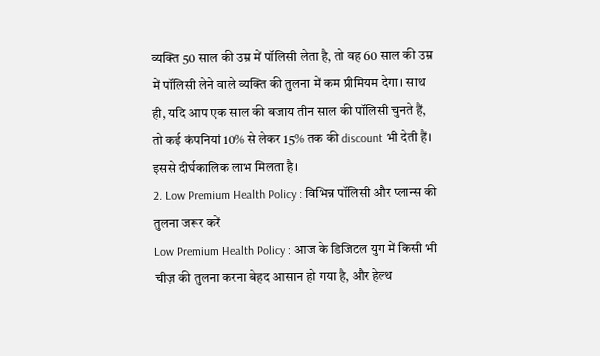व्यक्ति 50 साल की उम्र में पॉलिसी लेता है, तो वह 60 साल की उम्र में पॉलिसी लेने वाले व्यक्ति की तुलना में कम प्रीमियम देगा। साथ ही, यदि आप एक साल की बजाय तीन साल की पॉलिसी चुनते हैं, तो कई कंपनियां 10% से लेकर 15% तक की discount भी देती हैं। इससे दीर्घकालिक लाभ मिलता है।
2. Low Premium Health Policy : विभिन्न पॉलिसी और प्लान्स की तुलना जरूर करें
Low Premium Health Policy : आज के डिजिटल युग में किसी भी चीज़ की तुलना करना बेहद आसान हो गया है, और हेल्थ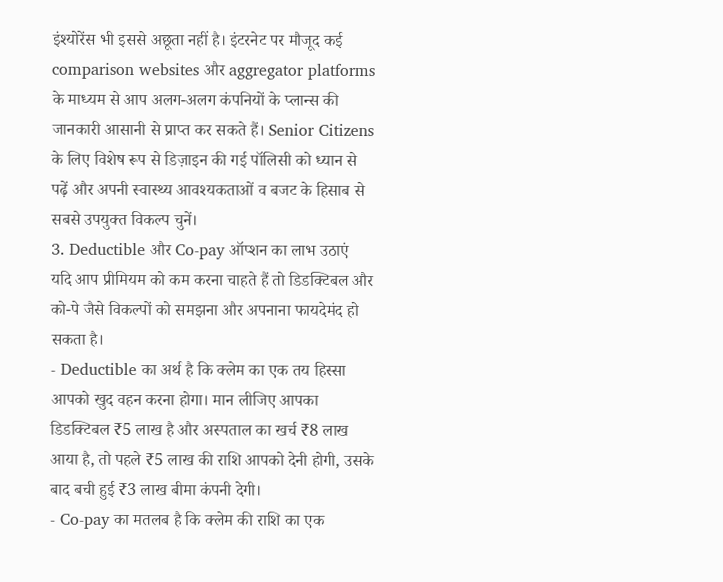इंश्योरेंस भी इससे अछूता नहीं है। इंटरनेट पर मौजूद कई comparison websites और aggregator platforms के माध्यम से आप अलग-अलग कंपनियों के प्लान्स की जानकारी आसानी से प्राप्त कर सकते हैं। Senior Citizens के लिए विशेष रूप से डिज़ाइन की गई पॉलिसी को ध्यान से पढ़ें और अपनी स्वास्थ्य आवश्यकताओं व बजट के हिसाब से सबसे उपयुक्त विकल्प चुनें।
3. Deductible और Co-pay ऑप्शन का लाभ उठाएं
यदि आप प्रीमियम को कम करना चाहते हैं तो डिडक्टिबल और को-पे जैसे विकल्पों को समझना और अपनाना फायदेमंद हो सकता है।
- Deductible का अर्थ है कि क्लेम का एक तय हिस्सा आपको खुद वहन करना होगा। मान लीजिए आपका डिडक्टिबल ₹5 लाख है और अस्पताल का खर्च ₹8 लाख आया है, तो पहले ₹5 लाख की राशि आपको देनी होगी, उसके बाद बची हुई ₹3 लाख बीमा कंपनी देगी।
- Co-pay का मतलब है कि क्लेम की राशि का एक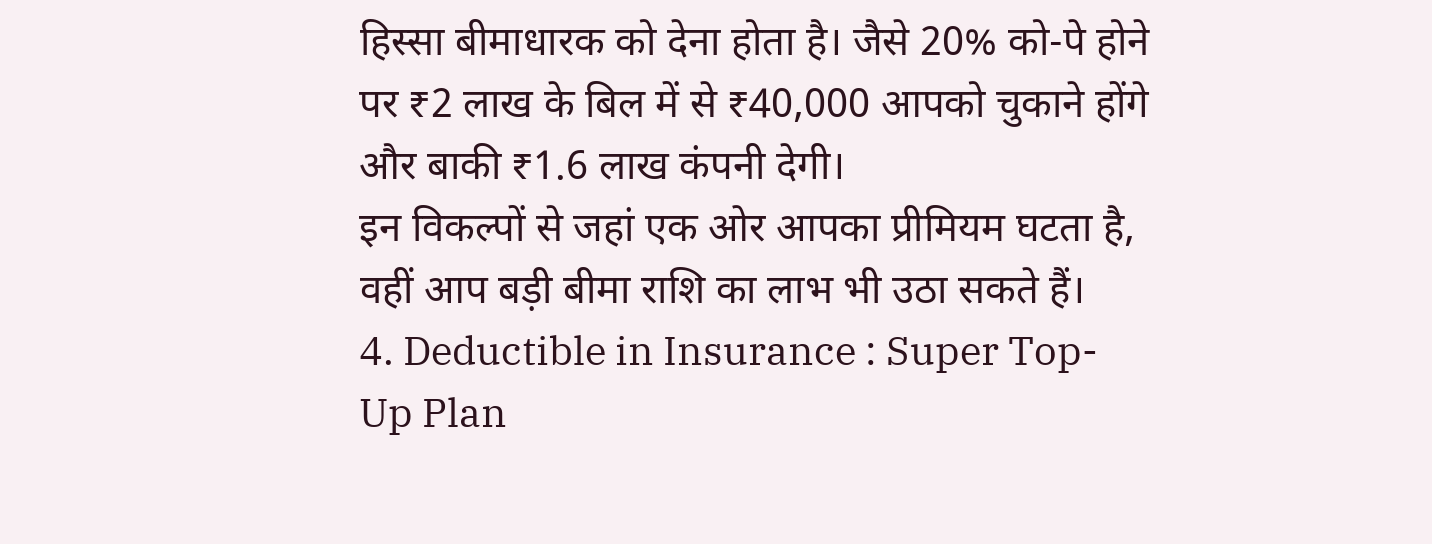हिस्सा बीमाधारक को देना होता है। जैसे 20% को-पे होने पर ₹2 लाख के बिल में से ₹40,000 आपको चुकाने होंगे और बाकी ₹1.6 लाख कंपनी देगी।
इन विकल्पों से जहां एक ओर आपका प्रीमियम घटता है, वहीं आप बड़ी बीमा राशि का लाभ भी उठा सकते हैं।
4. Deductible in Insurance : Super Top-Up Plan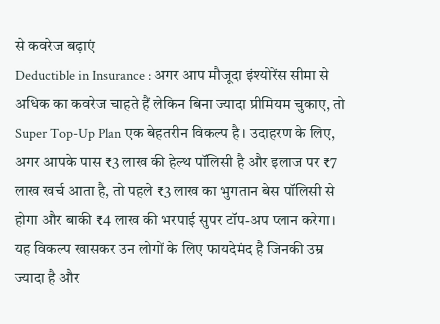से कवरेज बढ़ाएं
Deductible in Insurance : अगर आप मौजूदा इंश्योरेंस सीमा से अधिक का कवरेज चाहते हैं लेकिन बिना ज्यादा प्रीमियम चुकाए, तो Super Top-Up Plan एक बेहतरीन विकल्प है। उदाहरण के लिए, अगर आपके पास ₹3 लाख की हेल्थ पॉलिसी है और इलाज पर ₹7 लाख खर्च आता है, तो पहले ₹3 लाख का भुगतान बेस पॉलिसी से होगा और बाकी ₹4 लाख की भरपाई सुपर टॉप-अप प्लान करेगा। यह विकल्प खासकर उन लोगों के लिए फायदेमंद है जिनकी उम्र ज्यादा है और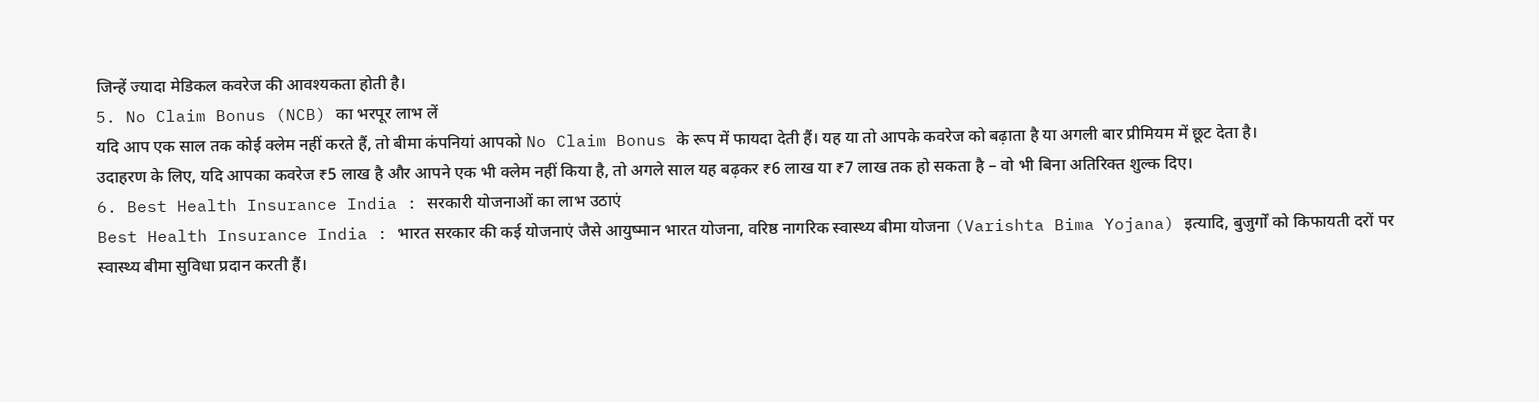जिन्हें ज्यादा मेडिकल कवरेज की आवश्यकता होती है।
5. No Claim Bonus (NCB) का भरपूर लाभ लें
यदि आप एक साल तक कोई क्लेम नहीं करते हैं, तो बीमा कंपनियां आपको No Claim Bonus के रूप में फायदा देती हैं। यह या तो आपके कवरेज को बढ़ाता है या अगली बार प्रीमियम में छूट देता है।
उदाहरण के लिए, यदि आपका कवरेज ₹5 लाख है और आपने एक भी क्लेम नहीं किया है, तो अगले साल यह बढ़कर ₹6 लाख या ₹7 लाख तक हो सकता है – वो भी बिना अतिरिक्त शुल्क दिए।
6. Best Health Insurance India : सरकारी योजनाओं का लाभ उठाएं
Best Health Insurance India : भारत सरकार की कई योजनाएं जैसे आयुष्मान भारत योजना, वरिष्ठ नागरिक स्वास्थ्य बीमा योजना (Varishta Bima Yojana) इत्यादि, बुजुर्गों को किफायती दरों पर स्वास्थ्य बीमा सुविधा प्रदान करती हैं।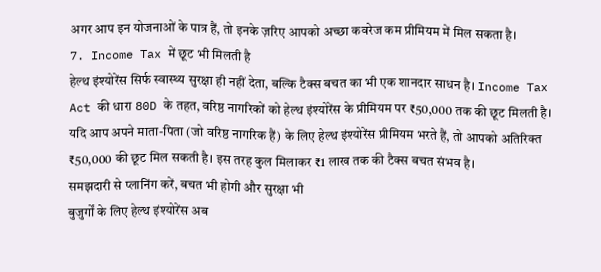अगर आप इन योजनाओं के पात्र हैं, तो इनके ज़रिए आपको अच्छा कवरेज कम प्रीमियम में मिल सकता है।
7. Income Tax में छूट भी मिलती है
हेल्थ इंश्योरेंस सिर्फ स्वास्थ्य सुरक्षा ही नहीं देता, बल्कि टैक्स बचत का भी एक शानदार साधन है। Income Tax Act की धारा 80D के तहत, वरिष्ठ नागरिकों को हेल्थ इंश्योरेंस के प्रीमियम पर ₹50,000 तक की छूट मिलती है।
यदि आप अपने माता-पिता (जो वरिष्ठ नागरिक हैं) के लिए हेल्थ इंश्योरेंस प्रीमियम भरते हैं, तो आपको अतिरिक्त ₹50,000 की छूट मिल सकती है। इस तरह कुल मिलाकर ₹1 लाख तक की टैक्स बचत संभव है।
समझदारी से प्लानिंग करें, बचत भी होगी और सुरक्षा भी
बुजुर्गों के लिए हेल्थ इंश्योरेंस अब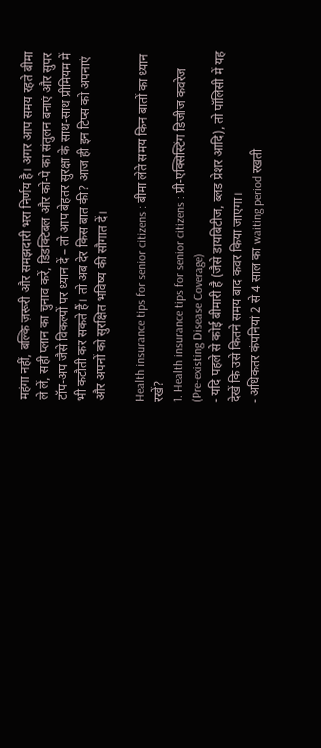महंगा नहीं, बल्कि ज़रूरी और समझदारी भरा निर्णय है। अगर आप समय रहते बीमा ले लें, सही प्लान का चुनाव करें, डिडक्टिबल और को-पे का संतुलन बनाएं और सुपर टॉप-अप जैसे विकल्पों पर ध्यान दें – तो आप बेहतर सुरक्षा के साथ-साथ प्रीमियम में भी कटौती कर सकते हैं। तो अब देर किस बात की? आज ही इन टिप्स को अपनाएं और अपनों को सुरक्षित भविष्य की सौगात दें।

Health insurance tips for senior citizens : बीमा लेते समय किन बातों का ध्यान रखें?
1. Health insurance tips for senior citizens : प्री-एक्सिस्टिंग डिजीज कवरेज (Pre-existing Disease Coverage)
- यदि पहले से कोई बीमारी है (जैसे डायबिटीज, ब्लड प्रेशर आदि), तो पॉलिसी में यह देखें कि उसे कितने समय बाद कवर किया जाएगा।
- अधिकतर कंपनियां 2 से 4 साल का waiting period रखती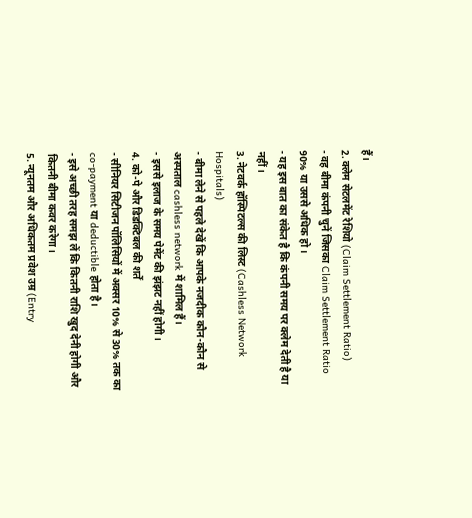हैं।
2. क्लेम सेटलमेंट रेशियो (Claim Settlement Ratio)
- वह बीमा कंपनी चुनें जिसका Claim Settlement Ratio 90% या उससे अधिक हो।
- यह इस बात का संकेत है कि कंपनी समय पर क्लेम देती है या नहीं।
3. नेटवर्क हॉस्पिटल्स की लिस्ट (Cashless Network Hospitals)
- बीमा लेने से पहले देखें कि आपके नजदीक कौन-कौन से अस्पताल cashless network में शामिल हैं।
- इससे इलाज के समय पेमेंट की झंझट नहीं होगी।
4. को-पे और डिडक्टिबल की शर्तें
- सीनियर सिटीजन पॉलिसियों में अक्सर 10% से 30% तक का co-payment या deductible होता है।
- इसे अच्छी तरह समझ लें कि कितनी राशि खुद देनी होगी और कितनी बीमा कवर करेगा।
5. न्यूनतम और अधिकतम प्रवेश उम्र (Entry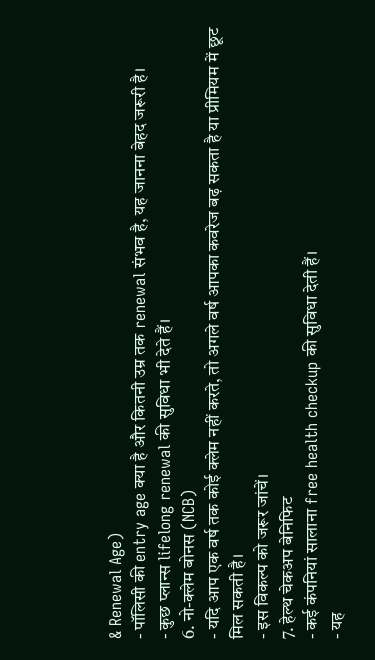& Renewal Age)
- पॉलिसी की entry age क्या है और कितनी उम्र तक renewal संभव है, यह जानना बेहद जरूरी है।
- कुछ प्लान्स lifelong renewal की सुविधा भी देते हैं।
6. नो-क्लेम बोनस (NCB)
- यदि आप एक वर्ष तक कोई क्लेम नहीं करते, तो अगले वर्ष आपका कवरेज बढ़ सकता है या प्रीमियम में छूट मिल सकती है।
- इस विकल्प को जरूर जांचें।
7. हेल्थ चेकअप बेनिफिट
- कई कंपनियां सालाना free health checkup की सुविधा देती हैं।
- यह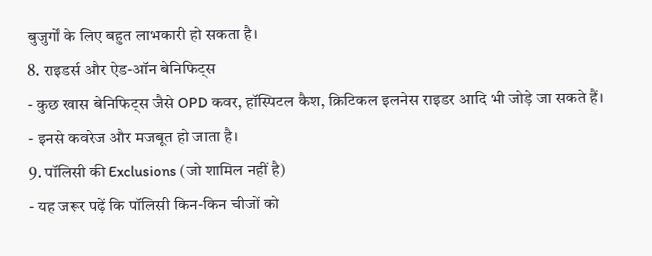बुजुर्गों के लिए बहुत लाभकारी हो सकता है।
8. राइडर्स और ऐड-ऑन बेनिफिट्स
- कुछ खास बेनिफिट्स जैसे OPD कवर, हॉस्पिटल कैश, क्रिटिकल इलनेस राइडर आदि भी जोड़े जा सकते हैं।
- इनसे कवरेज और मजबूत हो जाता है।
9. पॉलिसी की Exclusions (जो शामिल नहीं है)
- यह जरूर पढ़ें कि पॉलिसी किन-किन चीजों को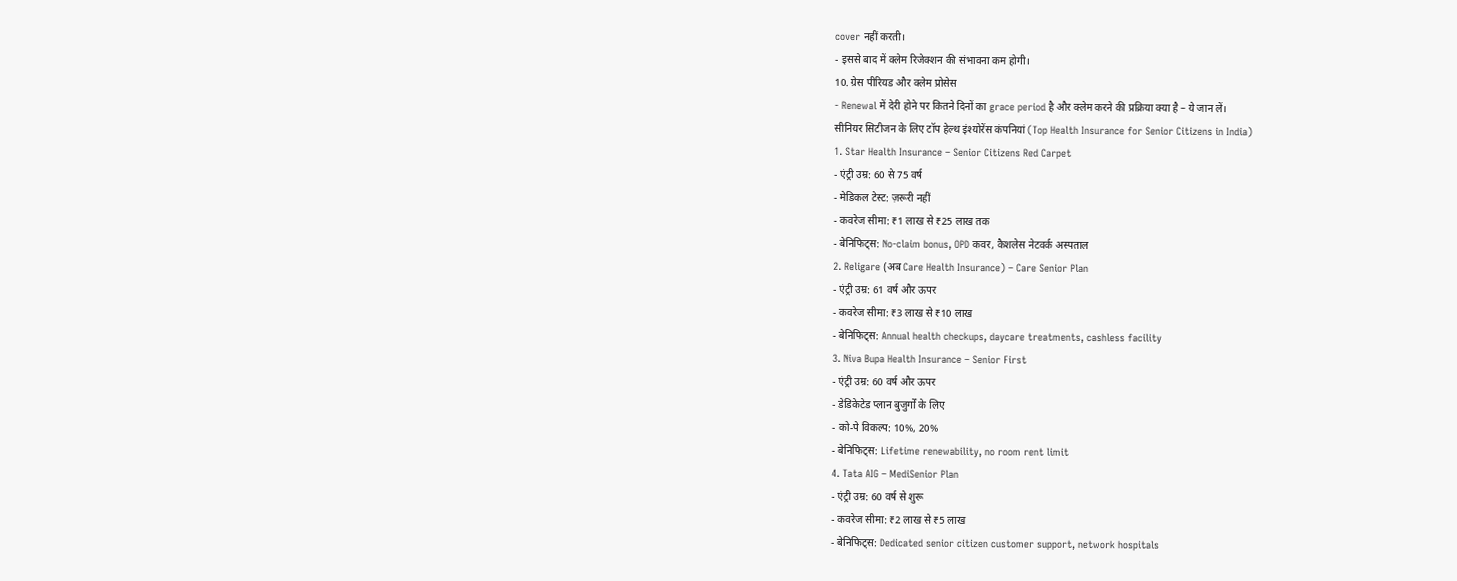cover नहीं करती।
- इससे बाद में क्लेम रिजेक्शन की संभावना कम होगी।
10. ग्रेस पीरियड और क्लेम प्रोसेस
- Renewal में देरी होने पर कितने दिनों का grace period है और क्लेम करने की प्रक्रिया क्या है – ये जान लें।
सीनियर सिटीजन के लिए टॉप हेल्थ इंश्योरेंस कंपनियां (Top Health Insurance for Senior Citizens in India)
1. Star Health Insurance – Senior Citizens Red Carpet
- एंट्री उम्र: 60 से 75 वर्ष
- मेडिकल टेस्ट: ज़रूरी नहीं
- कवरेज सीमा: ₹1 लाख से ₹25 लाख तक
- बेनिफिट्स: No-claim bonus, OPD कवर, कैशलेस नेटवर्क अस्पताल
2. Religare (अब Care Health Insurance) – Care Senior Plan
- एंट्री उम्र: 61 वर्ष और ऊपर
- कवरेज सीमा: ₹3 लाख से ₹10 लाख
- बेनिफिट्स: Annual health checkups, daycare treatments, cashless facility
3. Niva Bupa Health Insurance – Senior First
- एंट्री उम्र: 60 वर्ष और ऊपर
- डेडिकेटेड प्लान बुजुर्गों के लिए
- को-पे विकल्प: 10%, 20%
- बेनिफिट्स: Lifetime renewability, no room rent limit
4. Tata AIG – MediSenior Plan
- एंट्री उम्र: 60 वर्ष से शुरू
- कवरेज सीमा: ₹2 लाख से ₹5 लाख
- बेनिफिट्स: Dedicated senior citizen customer support, network hospitals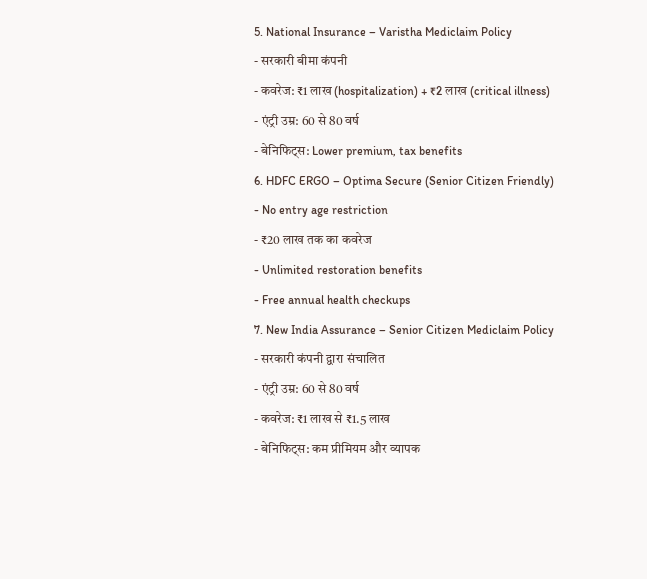5. National Insurance – Varistha Mediclaim Policy
- सरकारी बीमा कंपनी
- कवरेज: ₹1 लाख (hospitalization) + ₹2 लाख (critical illness)
- एंट्री उम्र: 60 से 80 वर्ष
- बेनिफिट्स: Lower premium, tax benefits
6. HDFC ERGO – Optima Secure (Senior Citizen Friendly)
- No entry age restriction
- ₹20 लाख तक का कवरेज
- Unlimited restoration benefits
- Free annual health checkups
7. New India Assurance – Senior Citizen Mediclaim Policy
- सरकारी कंपनी द्वारा संचालित
- एंट्री उम्र: 60 से 80 वर्ष
- कवरेज: ₹1 लाख से ₹1.5 लाख
- बेनिफिट्स: कम प्रीमियम और व्यापक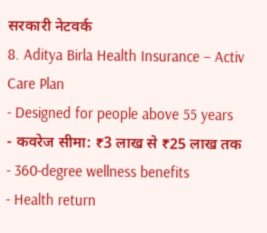सरकारी नेटवर्क
8. Aditya Birla Health Insurance – Activ Care Plan
- Designed for people above 55 years
- कवरेज सीमा: ₹3 लाख से ₹25 लाख तक
- 360-degree wellness benefits
- Health return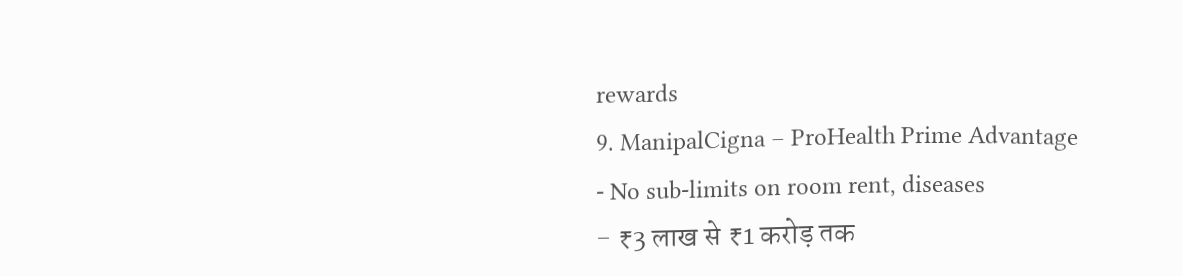rewards
9. ManipalCigna – ProHealth Prime Advantage
- No sub-limits on room rent, diseases
- ₹3 लाख से ₹1 करोड़ तक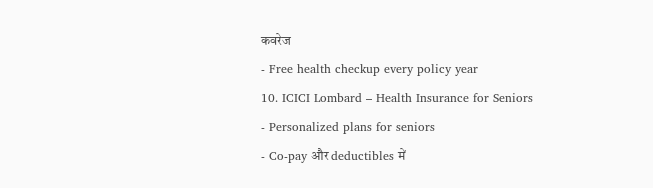कवरेज
- Free health checkup every policy year
10. ICICI Lombard – Health Insurance for Seniors
- Personalized plans for seniors
- Co-pay और deductibles में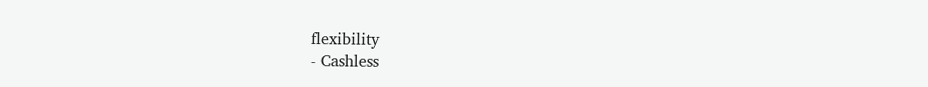flexibility
- Cashless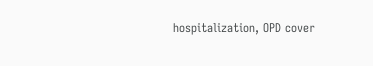hospitalization, OPD cover